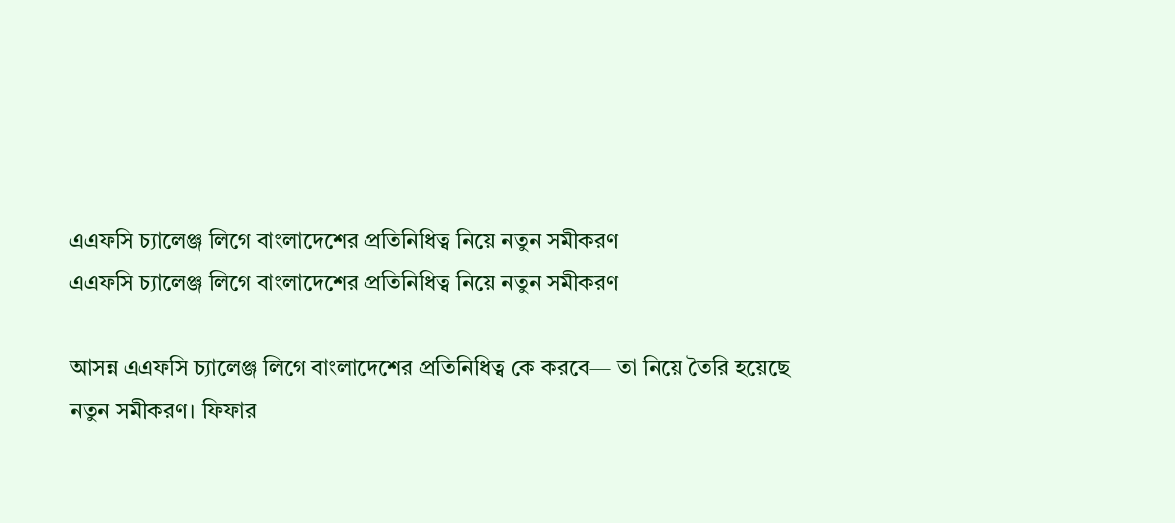এএফসি চ্যালেঞ্জ লিগে বাংলাদেশের প্রতিনিধিত্ব নিয়ে নতুন সমীকরণ
এএফসি চ্যালেঞ্জ লিগে বাংলাদেশের প্রতিনিধিত্ব নিয়ে নতুন সমীকরণ

আসন্ন এএফসি চ্যালেঞ্জ লিগে বাংলাদেশের প্রতিনিধিত্ব কে করবে— তা নিয়ে তৈরি হয়েছে নতুন সমীকরণ। ফিফার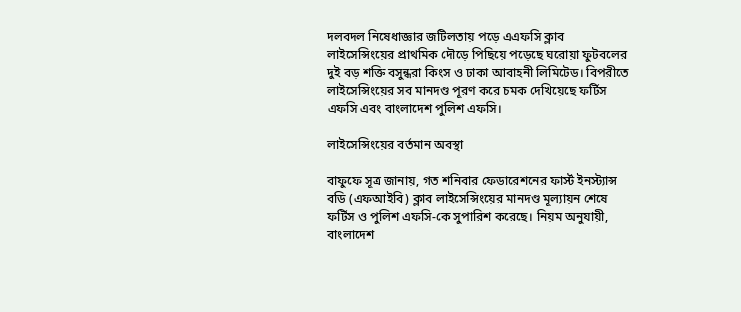দলবদল নিষেধাজ্ঞার জটিলতায় পড়ে এএফসি ক্লাব লাইসেন্সিংয়ের প্রাথমিক দৌড়ে পিছিয়ে পড়েছে ঘরোয়া ফুটবলের দুই বড় শক্তি বসুন্ধরা কিংস ও ঢাকা আবাহনী লিমিটেড। বিপরীতে লাইসেন্সিংয়ের সব মানদণ্ড পূরণ করে চমক দেখিয়েছে ফর্টিস এফসি এবং বাংলাদেশ পুলিশ এফসি।

লাইসেন্সিংয়ের বর্তমান অবস্থা

বাফুফে সূত্র জানায়, গত শনিবার ফেডারেশনের ফার্স্ট ইনস্ট্যান্স বডি (এফআইবি) ক্লাব লাইসেন্সিংয়ের মানদণ্ড মূল্যায়ন শেষে ফর্টিস ও পুলিশ এফসি-কে সুপারিশ করেছে। নিয়ম অনুযায়ী, বাংলাদেশ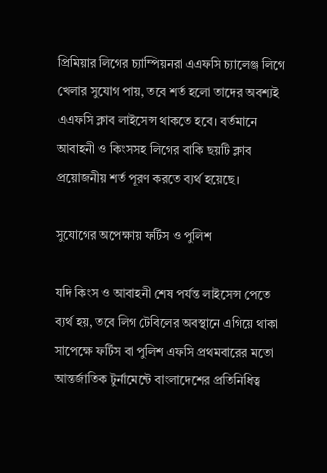প্রিমিয়ার লিগের চ্যাম্পিয়নরা এএফসি চ্যালেঞ্জ লিগে খেলার সুযোগ পায়, তবে শর্ত হলো তাদের অবশ্যই এএফসি ক্লাব লাইসেন্স থাকতে হবে। বর্তমানে আবাহনী ও কিংসসহ লিগের বাকি ছয়টি ক্লাব প্রয়োজনীয় শর্ত পূরণ করতে ব্যর্থ হয়েছে।

সুযোগের অপেক্ষায় ফর্টিস ও পুলিশ

যদি কিংস ও আবাহনী শেষ পর্যন্ত লাইসেন্স পেতে ব্যর্থ হয়, তবে লিগ টেবিলের অবস্থানে এগিয়ে থাকা সাপেক্ষে ফর্টিস বা পুলিশ এফসি প্রথমবারের মতো আন্তর্জাতিক টুর্নামেন্টে বাংলাদেশের প্রতিনিধিত্ব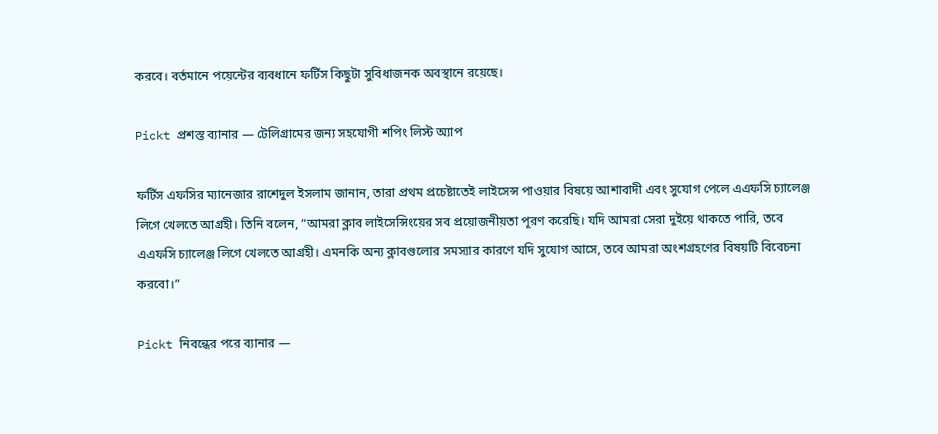করবে। বর্তমানে পয়েন্টের ব্যবধানে ফর্টিস কিছুটা সুবিধাজনক অবস্থানে রয়েছে।

Pickt প্রশস্ত ব্যানার — টেলিগ্রামের জন্য সহযোগী শপিং লিস্ট অ্যাপ

ফর্টিস এফসির ম্যানেজার রাশেদুল ইসলাম জানান, তারা প্রথম প্রচেষ্টাতেই লাইসেন্স পাওয়ার বিষয়ে আশাবাদী এবং সুযোগ পেলে এএফসি চ্যালেঞ্জ লিগে খেলতে আগ্রহী। তিনি বলেন, “আমরা ক্লাব লাইসেন্সিংয়ের সব প্রয়োজনীয়তা পূরণ করেছি। যদি আমরা সেরা দুইয়ে থাকতে পারি, তবে এএফসি চ্যালেঞ্জ লিগে খেলতে আগ্রহী। এমনকি অন্য ক্লাবগুলোর সমস্যার কারণে যদি সুযোগ আসে, তবে আমরা অংশগ্রহণের বিষয়টি বিবেচনা করবো।”

Pickt নিবন্ধের পরে ব্যানার —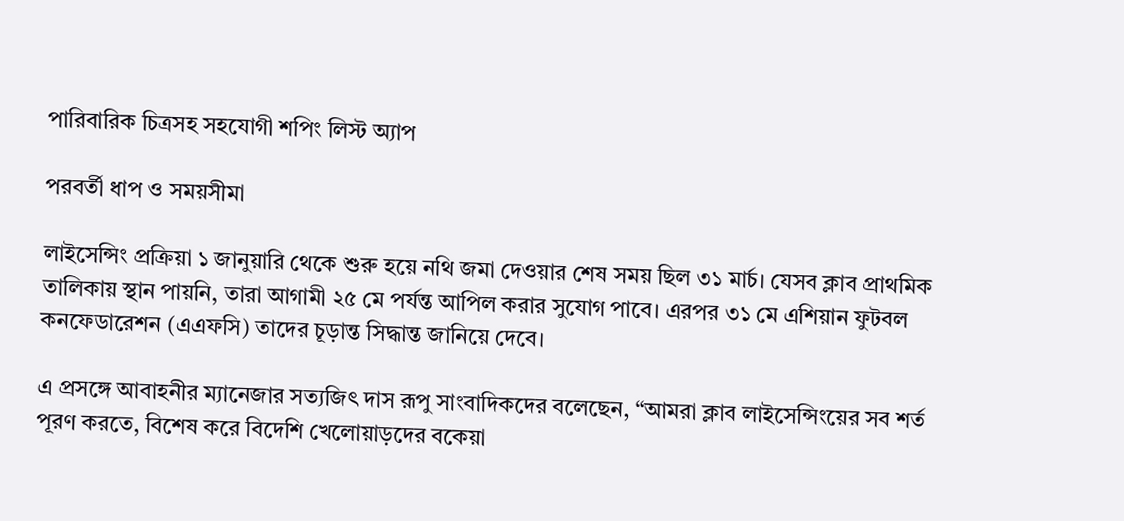পারিবারিক চিত্রসহ সহযোগী শপিং লিস্ট অ্যাপ

পরবর্তী ধাপ ও সময়সীমা

লাইসেন্সিং প্রক্রিয়া ১ জানুয়ারি থেকে শুরু হয়ে নথি জমা দেওয়ার শেষ সময় ছিল ৩১ মার্চ। যেসব ক্লাব প্রাথমিক তালিকায় স্থান পায়নি, তারা আগামী ২৫ মে পর্যন্ত আপিল করার সুযোগ পাবে। এরপর ৩১ মে এশিয়ান ফুটবল কনফেডারেশন (এএফসি) তাদের চূড়ান্ত সিদ্ধান্ত জানিয়ে দেবে।

এ প্রসঙ্গে আবাহনীর ম্যানেজার সত্যজিৎ দাস রূপু সাংবাদিকদের বলেছেন, “আমরা ক্লাব লাইসেন্সিংয়ের সব শর্ত পূরণ করতে, বিশেষ করে বিদেশি খেলোয়াড়দের বকেয়া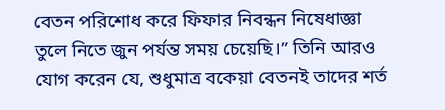বেতন পরিশোধ করে ফিফার নিবন্ধন নিষেধাজ্ঞা তুলে নিতে জুন পর্যন্ত সময় চেয়েছি।” তিনি আরও যোগ করেন যে, শুধুমাত্র বকেয়া বেতনই তাদের শর্ত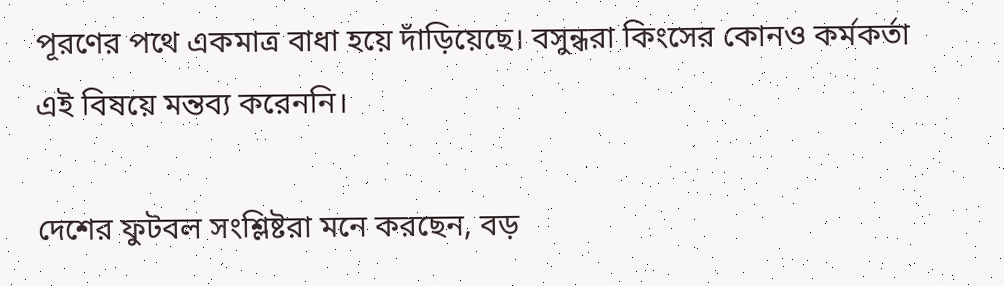পূরণের পথে একমাত্র বাধা হয়ে দাঁড়িয়েছে। বসুন্ধরা কিংসের কোনও কর্মকর্তা এই বিষয়ে মন্তব্য করেননি।

দেশের ফুটবল সংশ্লিষ্টরা মনে করছেন, বড়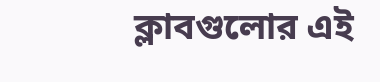ক্লাবগুলোর এই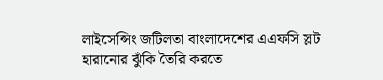লাইসেন্সিং জটিলতা বাংলাদেশের এএফসি স্লট হারানোর ঝুঁকি তৈরি করতে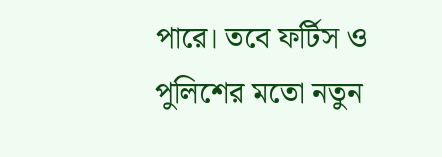পারে। তবে ফর্টিস ও পুলিশের মতো নতুন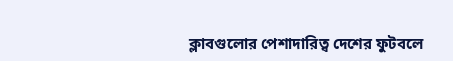ক্লাবগুলোর পেশাদারিত্ব দেশের ফুটবলে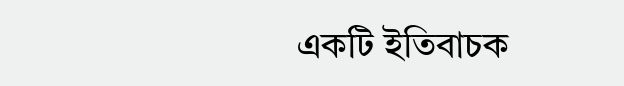একটি ইতিবাচক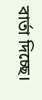বার্তা দিচ্ছে।